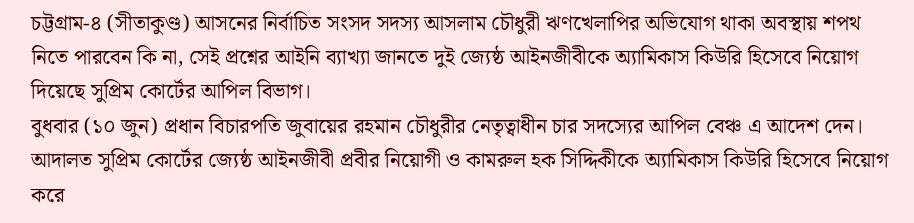চট্টগ্রাম-৪ (সীতাকুণ্ড) আসনের নির্বাচিত সংসদ সদস্য আসলাম চৌধুরী ঋণখেলাপির অভিযোগ থাকা অবস্থায় শপথ নিতে পারবেন কি না, সেই প্রশ্নের আইনি ব্যাখ্যা জানতে দুই জ্যেষ্ঠ আইনজীবীকে অ্যামিকাস কিউরি হিসেবে নিয়োগ দিয়েছে সুপ্রিম কোর্টের আপিল বিভাগ।
বুধবার (১০ জুন) প্রধান বিচারপতি জুবায়ের রহমান চৌধুরীর নেতৃত্বাধীন চার সদস্যের আপিল বেঞ্চ এ আদেশ দেন। আদালত সুপ্রিম কোর্টের জ্যেষ্ঠ আইনজীবী প্রবীর নিয়োগী ও কামরুল হক সিদ্দিকীকে অ্যামিকাস কিউরি হিসেবে নিয়োগ করে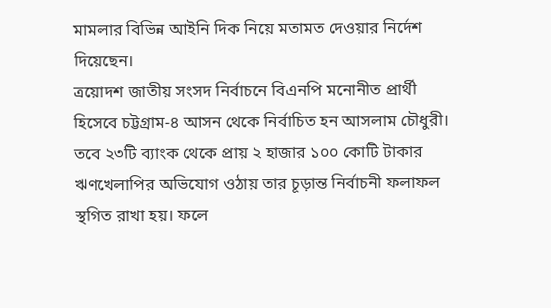মামলার বিভিন্ন আইনি দিক নিয়ে মতামত দেওয়ার নির্দেশ দিয়েছেন।
ত্রয়োদশ জাতীয় সংসদ নির্বাচনে বিএনপি মনোনীত প্রার্থী হিসেবে চট্টগ্রাম-৪ আসন থেকে নির্বাচিত হন আসলাম চৌধুরী। তবে ২৩টি ব্যাংক থেকে প্রায় ২ হাজার ১০০ কোটি টাকার ঋণখেলাপির অভিযোগ ওঠায় তার চূড়ান্ত নির্বাচনী ফলাফল স্থগিত রাখা হয়। ফলে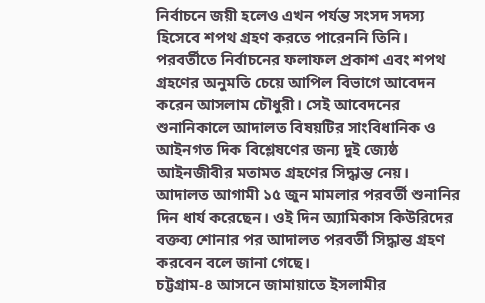নির্বাচনে জয়ী হলেও এখন পর্যন্ত সংসদ সদস্য হিসেবে শপথ গ্রহণ করতে পারেননি তিনি।
পরবর্তীতে নির্বাচনের ফলাফল প্রকাশ এবং শপথ গ্রহণের অনুমতি চেয়ে আপিল বিভাগে আবেদন করেন আসলাম চৌধুরী। সেই আবেদনের শুনানিকালে আদালত বিষয়টির সাংবিধানিক ও আইনগত দিক বিশ্লেষণের জন্য দুই জ্যেষ্ঠ আইনজীবীর মতামত গ্রহণের সিদ্ধান্ত নেয়।
আদালত আগামী ১৫ জুন মামলার পরবর্তী শুনানির দিন ধার্য করেছেন। ওই দিন অ্যামিকাস কিউরিদের বক্তব্য শোনার পর আদালত পরবর্তী সিদ্ধান্ত গ্রহণ করবেন বলে জানা গেছে।
চট্টগ্রাম-৪ আসনে জামায়াতে ইসলামীর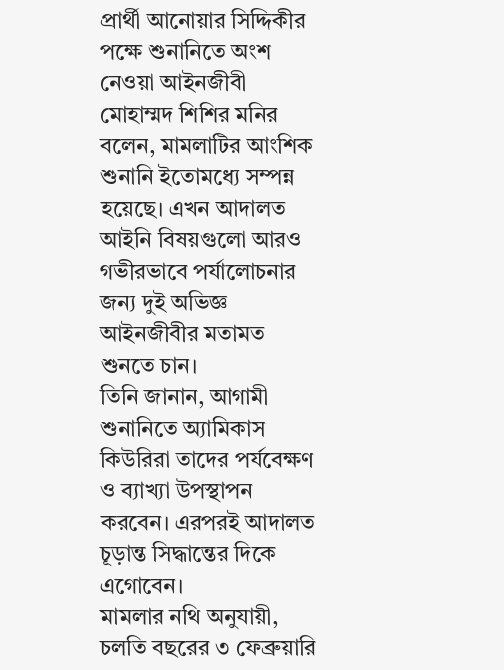প্রার্থী আনোয়ার সিদ্দিকীর পক্ষে শুনানিতে অংশ নেওয়া আইনজীবী মোহাম্মদ শিশির মনির বলেন, মামলাটির আংশিক শুনানি ইতোমধ্যে সম্পন্ন হয়েছে। এখন আদালত আইনি বিষয়গুলো আরও গভীরভাবে পর্যালোচনার জন্য দুই অভিজ্ঞ আইনজীবীর মতামত শুনতে চান।
তিনি জানান, আগামী শুনানিতে অ্যামিকাস কিউরিরা তাদের পর্যবেক্ষণ ও ব্যাখ্যা উপস্থাপন করবেন। এরপরই আদালত চূড়ান্ত সিদ্ধান্তের দিকে এগোবেন।
মামলার নথি অনুযায়ী, চলতি বছরের ৩ ফেব্রুয়ারি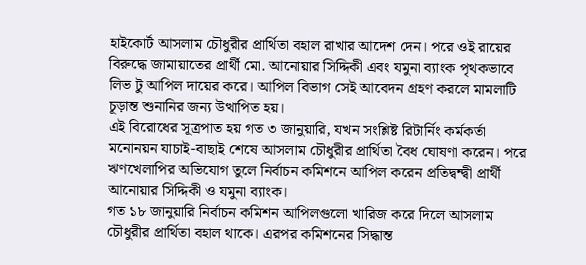হাইকোর্ট আসলাম চৌধুরীর প্রার্থিতা বহাল রাখার আদেশ দেন। পরে ওই রায়ের বিরুদ্ধে জামায়াতের প্রার্থী মো. আনোয়ার সিদ্দিকী এবং যমুনা ব্যাংক পৃথকভাবে লিভ টু আপিল দায়ের করে। আপিল বিভাগ সেই আবেদন গ্রহণ করলে মামলাটি চূড়ান্ত শুনানির জন্য উত্থাপিত হয়।
এই বিরোধের সূত্রপাত হয় গত ৩ জানুয়ারি, যখন সংশ্লিষ্ট রিটার্নিং কর্মকর্তা মনোনয়ন যাচাই-বাছাই শেষে আসলাম চৌধুরীর প্রার্থিতা বৈধ ঘোষণা করেন। পরে ঋণখেলাপির অভিযোগ তুলে নির্বাচন কমিশনে আপিল করেন প্রতিদ্বন্দ্বী প্রার্থী আনোয়ার সিদ্দিকী ও যমুনা ব্যাংক।
গত ১৮ জানুয়ারি নির্বাচন কমিশন আপিলগুলো খারিজ করে দিলে আসলাম চৌধুরীর প্রার্থিতা বহাল থাকে। এরপর কমিশনের সিদ্ধান্ত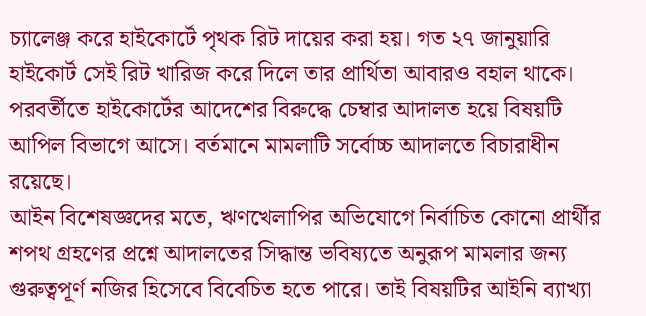চ্যালেঞ্জ করে হাইকোর্টে পৃথক রিট দায়ের করা হয়। গত ২৭ জানুয়ারি হাইকোর্ট সেই রিট খারিজ করে দিলে তার প্রার্থিতা আবারও বহাল থাকে।
পরবর্তীতে হাইকোর্টের আদেশের বিরুদ্ধে চেম্বার আদালত হয়ে বিষয়টি আপিল বিভাগে আসে। বর্তমানে মামলাটি সর্বোচ্চ আদালতে বিচারাধীন রয়েছে।
আইন বিশেষজ্ঞদের মতে, ঋণখেলাপির অভিযোগে নির্বাচিত কোনো প্রার্থীর শপথ গ্রহণের প্রশ্নে আদালতের সিদ্ধান্ত ভবিষ্যতে অনুরূপ মামলার জন্য গুরুত্বপূর্ণ নজির হিসেবে বিবেচিত হতে পারে। তাই বিষয়টির আইনি ব্যাখ্যা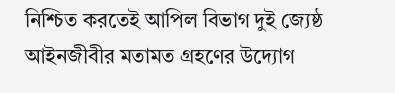নিশ্চিত করতেই আপিল বিভাগ দুই জ্যেষ্ঠ আইনজীবীর মতামত গ্রহণের উদ্যোগ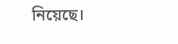নিয়েছে।